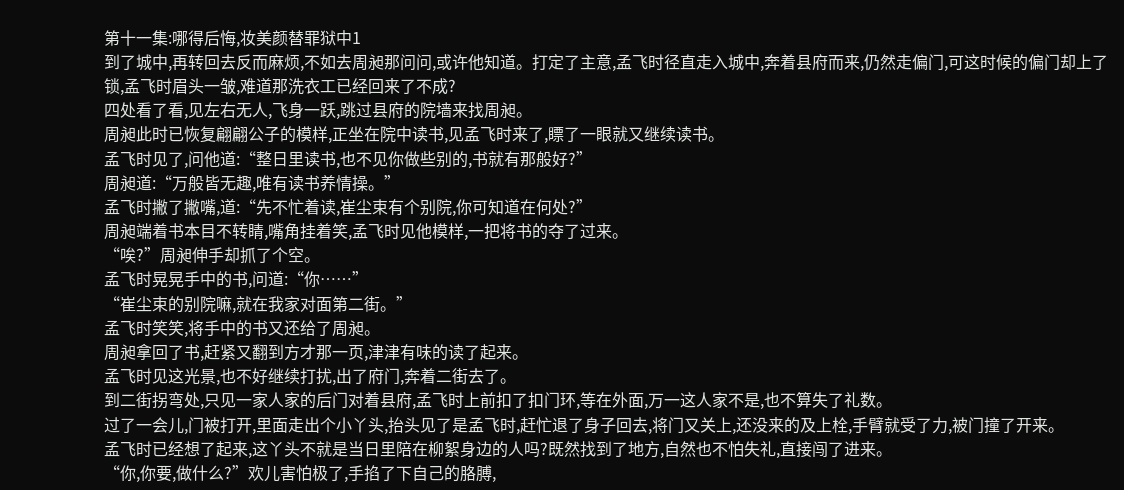第十一集:哪得后悔,妆美颜替罪狱中1
到了城中,再转回去反而麻烦,不如去周昶那问问,或许他知道。打定了主意,孟飞时径直走入城中,奔着县府而来,仍然走偏门,可这时候的偏门却上了锁,孟飞时眉头一皱,难道那洗衣工已经回来了不成?
四处看了看,见左右无人,飞身一跃,跳过县府的院墙来找周昶。
周昶此时已恢复翩翩公子的模样,正坐在院中读书,见孟飞时来了,瞟了一眼就又继续读书。
孟飞时见了,问他道:“整日里读书,也不见你做些别的,书就有那般好?”
周昶道:“万般皆无趣,唯有读书养情操。”
孟飞时撇了撇嘴,道:“先不忙着读,崔尘束有个别院,你可知道在何处?”
周昶端着书本目不转睛,嘴角挂着笑,孟飞时见他模样,一把将书的夺了过来。
“唉?”周昶伸手却抓了个空。
孟飞时晃晃手中的书,问道:“你……”
“崔尘束的别院嘛,就在我家对面第二街。”
孟飞时笑笑,将手中的书又还给了周昶。
周昶拿回了书,赶紧又翻到方才那一页,津津有味的读了起来。
孟飞时见这光景,也不好继续打扰,出了府门,奔着二街去了。
到二街拐弯处,只见一家人家的后门对着县府,孟飞时上前扣了扣门环,等在外面,万一这人家不是,也不算失了礼数。
过了一会儿,门被打开,里面走出个小丫头,抬头见了是孟飞时,赶忙退了身子回去,将门又关上,还没来的及上栓,手臂就受了力,被门撞了开来。
孟飞时已经想了起来,这丫头不就是当日里陪在柳絮身边的人吗?既然找到了地方,自然也不怕失礼,直接闯了进来。
“你,你要,做什么?”欢儿害怕极了,手掐了下自己的胳膊,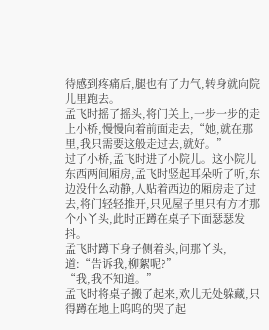待感到疼痛后,腿也有了力气,转身就向院儿里跑去。
孟飞时摇了摇头,将门关上,一步一步的走上小桥,慢慢向着前面走去,“她,就在那里,我只需要这般走过去,就好。”
过了小桥,孟飞时进了小院儿。这小院儿东西两间厢房,孟飞时竖起耳朵听了听,东边没什么动静,人贴着西边的厢房走了过去,将门轻轻推开,只见屋子里只有方才那个小丫头,此时正蹲在桌子下面瑟瑟发抖。
孟飞时蹲下身子侧着头,问那丫头,道:“告诉我,柳絮呢?”
“我,我不知道。”
孟飞时将桌子搬了起来,欢儿无处躲藏,只得蹲在地上呜呜的哭了起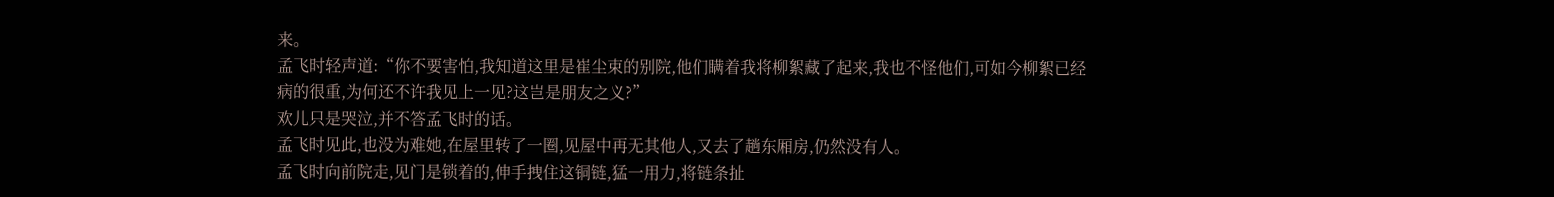来。
孟飞时轻声道:“你不要害怕,我知道这里是崔尘束的别院,他们瞒着我将柳絮藏了起来,我也不怪他们,可如今柳絮已经病的很重,为何还不许我见上一见?这岂是朋友之义?”
欢儿只是哭泣,并不答孟飞时的话。
孟飞时见此,也没为难她,在屋里转了一圈,见屋中再无其他人,又去了趟东厢房,仍然没有人。
孟飞时向前院走,见门是锁着的,伸手拽住这铜链,猛一用力,将链条扯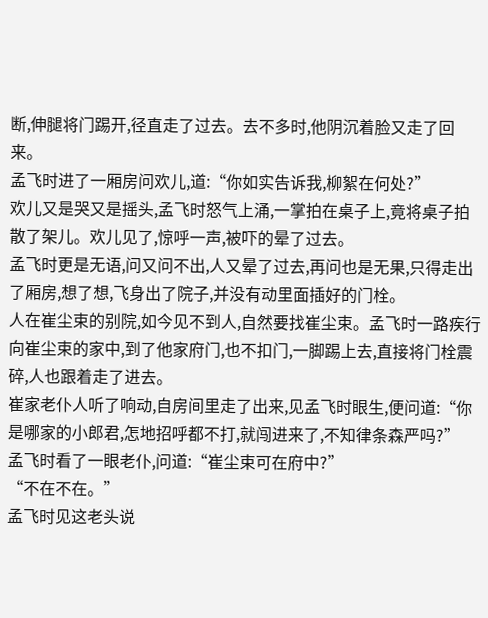断,伸腿将门踢开,径直走了过去。去不多时,他阴沉着脸又走了回来。
孟飞时进了一厢房问欢儿,道:“你如实告诉我,柳絮在何处?”
欢儿又是哭又是摇头,孟飞时怒气上涌,一掌拍在桌子上,竟将桌子拍散了架儿。欢儿见了,惊呼一声,被吓的晕了过去。
孟飞时更是无语,问又问不出,人又晕了过去,再问也是无果,只得走出了厢房,想了想,飞身出了院子,并没有动里面插好的门栓。
人在崔尘束的别院,如今见不到人,自然要找崔尘束。孟飞时一路疾行向崔尘束的家中,到了他家府门,也不扣门,一脚踢上去,直接将门栓震碎,人也跟着走了进去。
崔家老仆人听了响动,自房间里走了出来,见孟飞时眼生,便问道:“你是哪家的小郎君,怎地招呼都不打,就闯进来了,不知律条森严吗?”
孟飞时看了一眼老仆,问道:“崔尘束可在府中?”
“不在不在。”
孟飞时见这老头说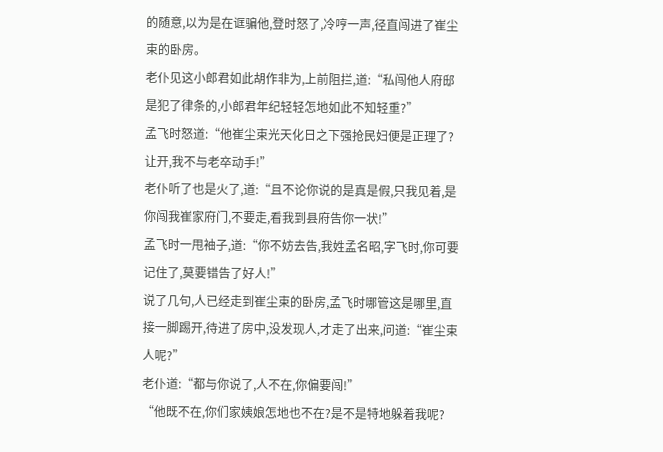的随意,以为是在诓骗他,登时怒了,冷哼一声,径直闯进了崔尘束的卧房。
老仆见这小郎君如此胡作非为,上前阻拦,道:“私闯他人府邸是犯了律条的,小郎君年纪轻轻怎地如此不知轻重?”
孟飞时怒道:“他崔尘束光天化日之下强抢民妇便是正理了?让开,我不与老卒动手!”
老仆听了也是火了,道:“且不论你说的是真是假,只我见着,是你闯我崔家府门,不要走,看我到县府告你一状!”
孟飞时一甩袖子,道:“你不妨去告,我姓孟名昭,字飞时,你可要记住了,莫要错告了好人!”
说了几句,人已经走到崔尘束的卧房,孟飞时哪管这是哪里,直接一脚踢开,待进了房中,没发现人,才走了出来,问道:“崔尘束人呢?”
老仆道:“都与你说了,人不在,你偏要闯!”
“他既不在,你们家姨娘怎地也不在?是不是特地躲着我呢?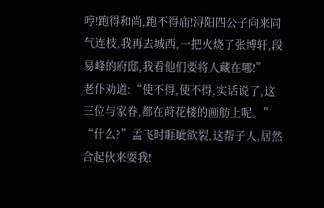哼!跑得和尚,跑不得庙!浔阳四公子向来同气连枝,我再去城西,一把火烧了张博轩,段易峰的府邸,我看他们要将人藏在哪!”
老仆劝道:“使不得,使不得,实话说了,这三位与家眷,都在莳花楼的画舫上呢。”
“什么?”孟飞时睚眦欲裂,这帮子人,居然合起伙来耍我!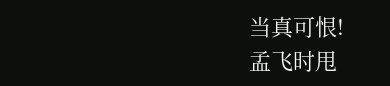当真可恨!
孟飞时甩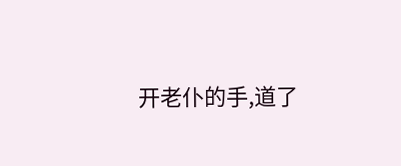开老仆的手,道了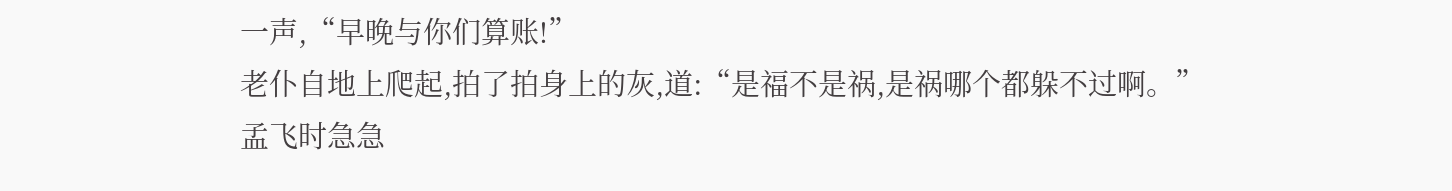一声,“早晚与你们算账!”
老仆自地上爬起,拍了拍身上的灰,道:“是福不是祸,是祸哪个都躲不过啊。”
孟飞时急急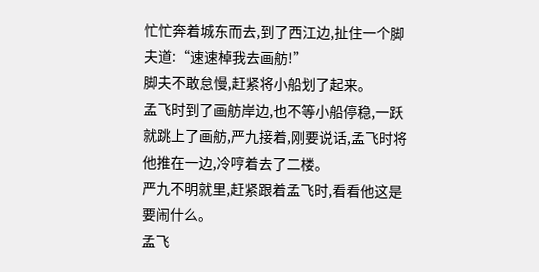忙忙奔着城东而去,到了西江边,扯住一个脚夫道:“速速棹我去画舫!”
脚夫不敢怠慢,赶紧将小船划了起来。
孟飞时到了画舫岸边,也不等小船停稳,一跃就跳上了画舫,严九接着,刚要说话,孟飞时将他推在一边,冷哼着去了二楼。
严九不明就里,赶紧跟着孟飞时,看看他这是要闹什么。
孟飞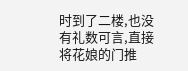时到了二楼,也没有礼数可言,直接将花娘的门推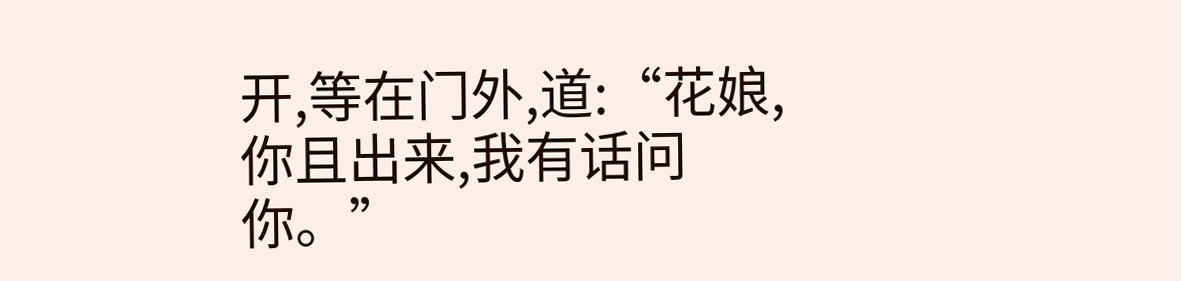开,等在门外,道:“花娘,你且出来,我有话问你。”